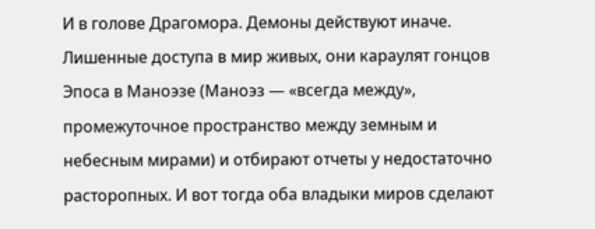И в голове Драгомора. Демоны действуют иначе. Лишенные доступа в мир живых, они караулят гонцов Эпоса в Маноэзе (Маноэз — «всегда между», промежуточное пространство между земным и небесным мирами) и отбирают отчеты у недостаточно расторопных. И вот тогда оба владыки миров сделают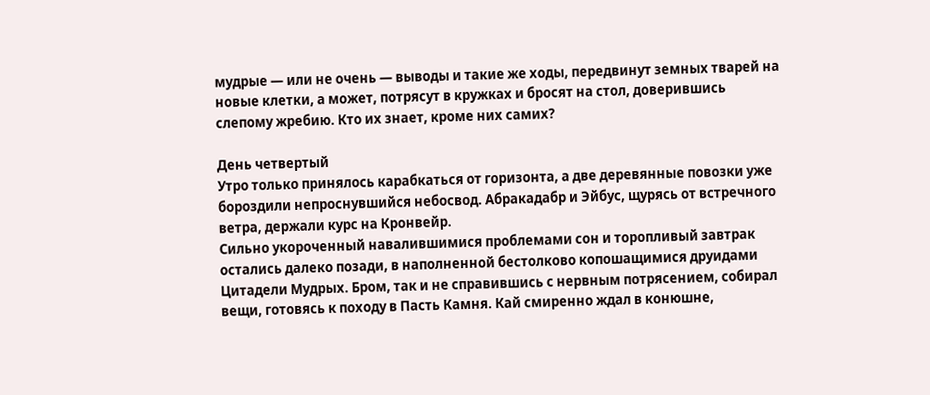мудрые — или не очень — выводы и такие же ходы, передвинут земных тварей на новые клетки, а может, потрясут в кружках и бросят на стол, доверившись слепому жребию. Кто их знает, кроме них самих?

День четвертый
Утро только принялось карабкаться от горизонта, а две деревянные повозки уже бороздили непроснувшийся небосвод. Абракадабр и Эйбус, щурясь от встречного ветра, держали курс на Кронвейр.
Сильно укороченный навалившимися проблемами сон и торопливый завтрак остались далеко позади, в наполненной бестолково копошащимися друидами Цитадели Мудрых. Бром, так и не справившись с нервным потрясением, собирал вещи, готовясь к походу в Пасть Камня. Кай смиренно ждал в конюшне,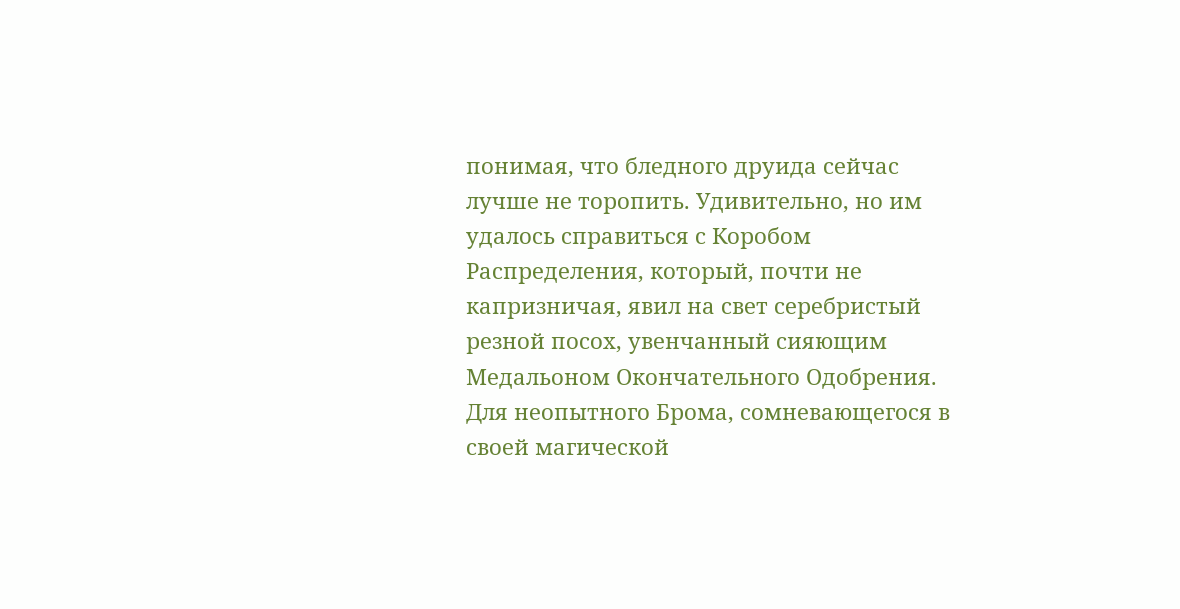понимая, что бледного друида сейчас лучше не торопить. Удивительно, но им удалось справиться с Коробом Распределения, который, почти не капризничая, явил на свет серебристый резной посох, увенчанный сияющим Медальоном Окончательного Одобрения. Для неопытного Брома, сомневающегося в своей магической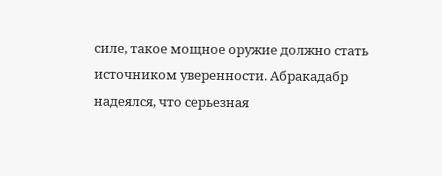силе, такое мощное оружие должно стать источником уверенности. Абракадабр надеялся, что серьезная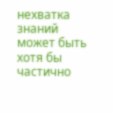нехватка знаний может быть хотя бы частично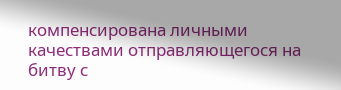компенсирована личными качествами отправляющегося на битву с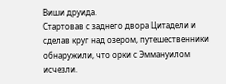Виши друида.
Стартовав с заднего двора Цитадели и сделав круг над озером, путешественники обнаружили, что орки с Эммануилом исчезли.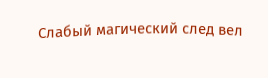Слабый магический след вел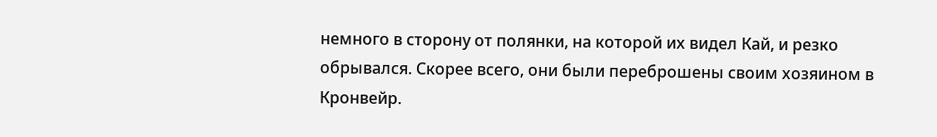немного в сторону от полянки, на которой их видел Кай, и резко обрывался. Скорее всего, они были переброшены своим хозяином в Кронвейр.